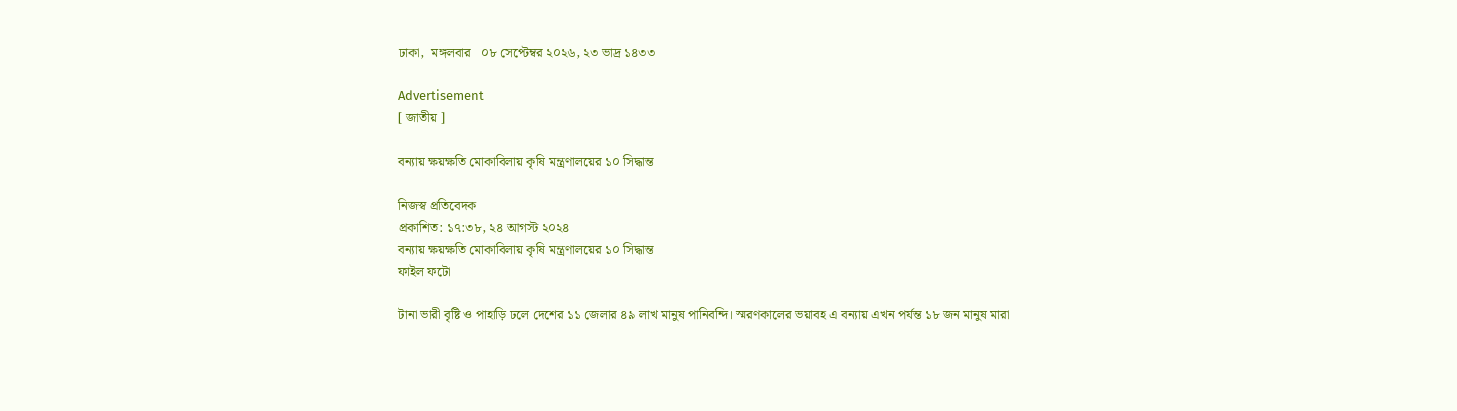ঢাকা,  মঙ্গলবার   ০৮ সেপ্টেম্বর ২০২৬, ২৩ ভাদ্র ১৪৩৩

Advertisement
[ জাতীয় ]

বন্যায় ক্ষয়ক্ষতি মোকাবিলায় কৃষি মন্ত্রণালয়ের ১০ সিদ্ধান্ত

নিজস্ব প্রতিবেদক
প্রকাশিত: ১৭:৩৮, ২৪ আগস্ট ২০২৪
বন্যায় ক্ষয়ক্ষতি মোকাবিলায় কৃষি মন্ত্রণালয়ের ১০ সিদ্ধান্ত
ফাইল ফটো

টানা ভারী বৃষ্টি ও পাহাড়ি ঢলে দেশের ১১ জেলার ৪৯ লাখ মানুষ পানিবন্দি। স্মরণকালের ভয়াবহ এ বন্যায় এখন পর্যন্ত ১৮ জন মানুষ মারা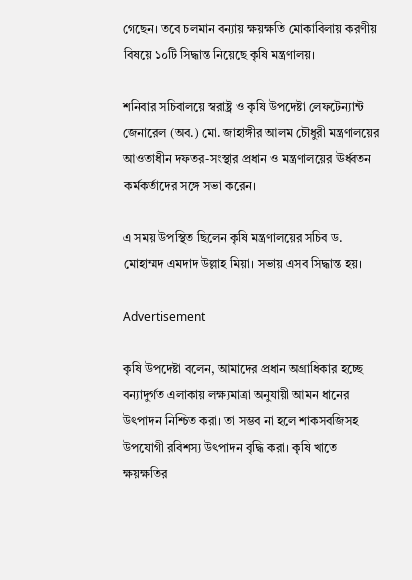গেছেন। তবে চলমান বন্যায় ক্ষয়ক্ষতি মোকাবিলায় করণীয় বিষয়ে ১০টি সিদ্ধান্ত নিয়েছে কৃষি মন্ত্রণালয়।

শনিবার সচিবালয়ে স্বরাষ্ট্র ও কৃষি উপদেষ্টা লেফটেন্যান্ট জেনারেল (অব.) মো. জাহাঙ্গীর আলম চৌধুরী মন্ত্রণালয়ের আওতাধীন দফতর-সংস্থার প্রধান ও মন্ত্রণালয়ের ঊর্ধ্বতন কর্মকর্তাদের সঙ্গে সভা করেন।

এ সময় উপস্থিত ছিলেন কৃষি মন্ত্রণালয়ের সচিব ড. মোহাম্মদ এমদাদ উল্লাহ মিয়া। সভায় এসব সিদ্ধান্ত হয়।

Advertisement

কৃষি উপদেষ্টা বলেন, আমাদের প্রধান অগ্রাধিকার হচ্ছে বন্যাদুর্গত এলাকায় লক্ষ্যমাত্রা অনুযায়ী আমন ধানের উৎপাদন নিশ্চিত করা। তা সম্ভব না হলে শাকসবজিসহ উপযোগী রবিশস্য উৎপাদন বৃদ্ধি করা। কৃষি খাতে ক্ষয়ক্ষতির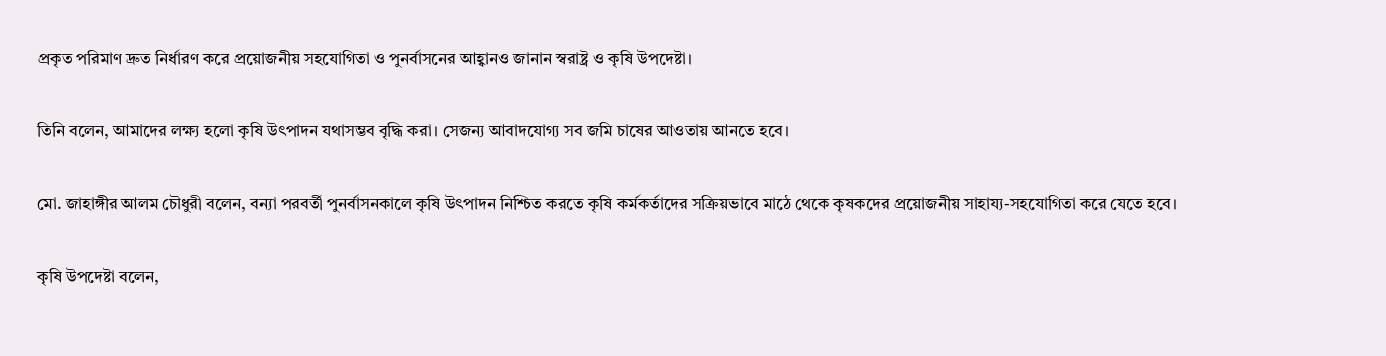প্রকৃত পরিমাণ দ্রুত নির্ধারণ করে প্রয়োজনীয় সহযোগিতা ও পুনর্বাসনের আহ্বানও জানান স্বরাষ্ট্র ও কৃষি উপদেষ্টা।

তিনি বলেন, আমাদের লক্ষ্য হলো কৃষি উৎপাদন যথাসম্ভব বৃদ্ধি করা। সেজন্য আবাদযোগ্য সব জমি চাষের আওতায় আনতে হবে।

মো. জাহাঙ্গীর আলম চৌধুরী বলেন, বন্যা পরবর্তী পুনর্বাসনকালে কৃষি উৎপাদন নিশ্চিত করতে কৃষি কর্মকর্তাদের সক্রিয়ভাবে মাঠে থেকে কৃষকদের প্রয়োজনীয় সাহায্য-সহযোগিতা করে যেতে হবে।

কৃষি উপদেষ্টা বলেন,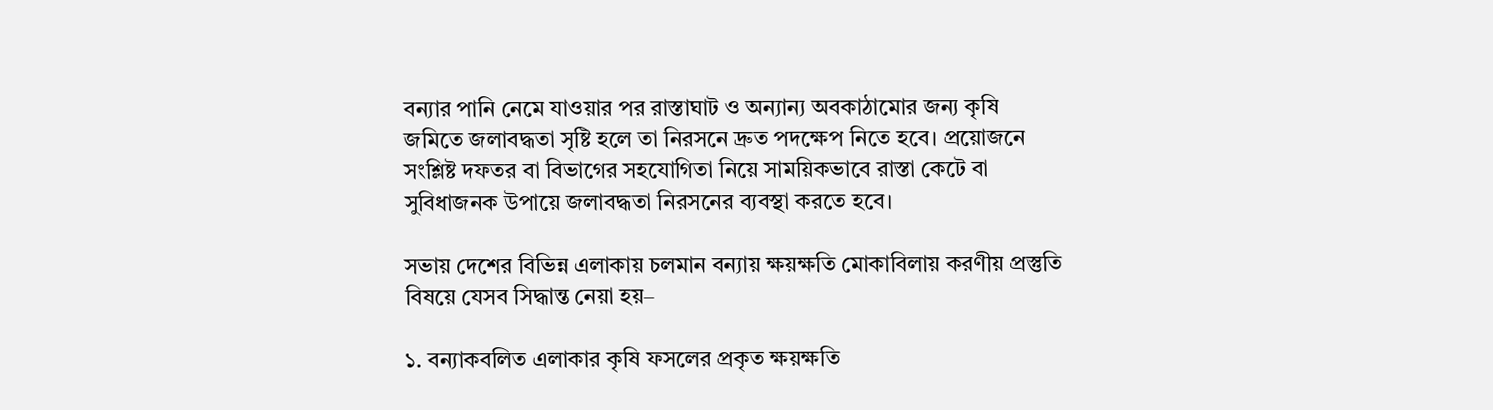বন্যার পানি নেমে যাওয়ার পর রাস্তাঘাট ও অন্যান্য অবকাঠামোর জন্য কৃষি জমিতে জলাবদ্ধতা সৃষ্টি হলে তা নিরসনে দ্রুত পদক্ষেপ নিতে হবে। প্রয়োজনে সংশ্লিষ্ট দফতর বা বিভাগের সহযোগিতা নিয়ে সাময়িকভাবে রাস্তা কেটে বা সুবিধাজনক উপায়ে জলাবদ্ধতা নিরসনের ব্যবস্থা করতে হবে।

সভায় দেশের বিভিন্ন এলাকায় চলমান বন্যায় ক্ষয়ক্ষতি মোকাবিলায় করণীয় প্রস্তুতি বিষয়ে যেসব সিদ্ধান্ত নেয়া হয়–

১. বন্যাকবলিত এলাকার কৃষি ফসলের প্রকৃত ক্ষয়ক্ষতি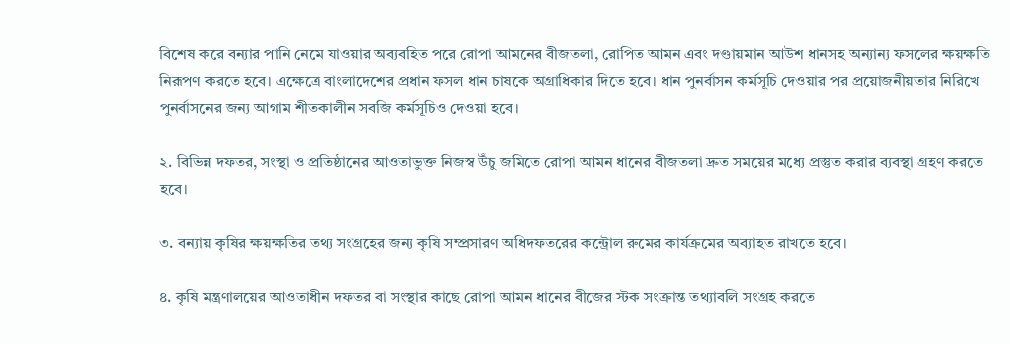বিশেষ করে বন্যার পানি নেমে যাওয়ার অব্যবহিত পরে রোপা আমনের বীজতলা, রোপিত আমন এবং দণ্ডায়মান আউশ ধানসহ অন্যান্য ফসলের ক্ষয়ক্ষতি নিরূপণ করতে হবে। এক্ষেত্রে বাংলাদেশের প্রধান ফসল ধান চাষকে অগ্রাধিকার দিতে হবে। ধান পুনর্বাসন কর্মসূচি দেওয়ার পর প্রয়োজনীয়তার নিরিখে পুনর্বাসনের জন্য আগাম শীতকালীন সবজি কর্মসূচিও দেওয়া হবে।

২. বিভিন্ন দফতর, সংস্থা ও প্রতিষ্ঠানের আওতাভুক্ত নিজস্ব উঁচু জমিতে রোপা আমন ধানের বীজতলা দ্রুত সময়ের মধ্যে প্রস্তুত করার ব্যবস্থা গ্রহণ করতে হবে।

৩. বন্যায় কৃষির ক্ষয়ক্ষতির তথ্য সংগ্রহের জন্য কৃষি সম্প্রসারণ অধিদফতরের কন্ট্রোল রুমের কার্যক্রমের অব্যাহত রাখতে হবে।

৪. কৃষি মন্ত্রণালয়ের আওতাধীন দফতর বা সংস্থার কাছে রোপা আমন ধানের বীজের স্টক সংক্রান্ত তথ্যাবলি সংগ্রহ করতে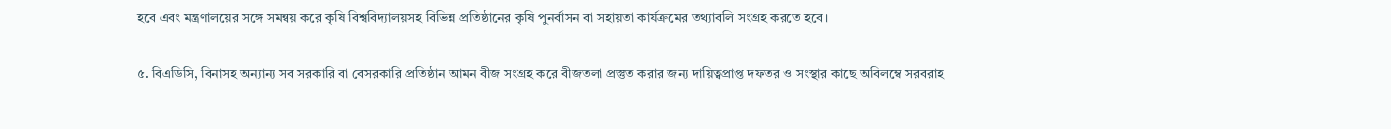হবে এবং মন্ত্রণালয়ের সঙ্গে সমন্বয় করে কৃষি বিশ্ববিদ্যালয়সহ বিভিন্ন প্রতিষ্ঠানের কৃষি পুনর্বাসন বা সহায়তা কার্যক্রমের তথ্যাবলি সংগ্রহ করতে হবে।

৫. বিএডিসি, বিনাসহ অন্যান্য সব সরকারি বা বেসরকারি প্রতিষ্ঠান আমন বীজ সংগ্রহ করে বীজতলা প্রস্তুত করার জন্য দায়িত্বপ্রাপ্ত দফতর ও সংস্থার কাছে অবিলম্বে সরবরাহ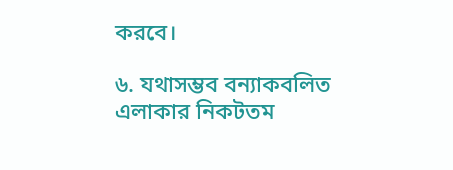করবে।

৬. যথাসম্ভব বন্যাকবলিত এলাকার নিকটতম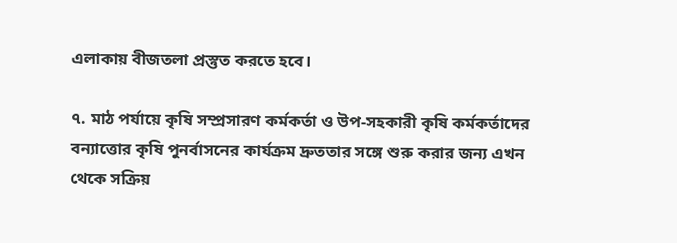এলাকায় বীজতলা প্রস্তুত করতে হবে।

৭. মাঠ পর্যায়ে কৃষি সম্প্রসারণ কর্মকর্তা ও উপ-সহকারী কৃষি কর্মকর্তাদের বন্যাত্তোর কৃষি পুনর্বাসনের কার্যক্রম দ্রুততার সঙ্গে শুরু করার জন্য এখন থেকে সক্রিয়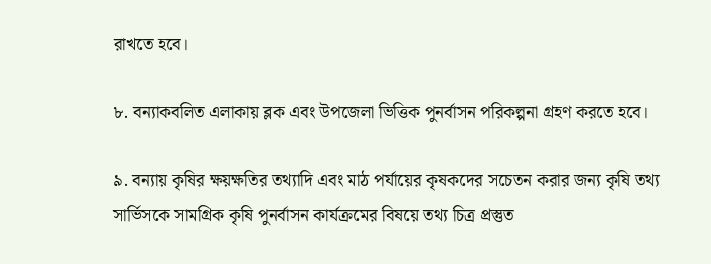রাখতে হবে।

৮. বন্যাকবলিত এলাকায় ব্লক এবং উপজেলা ভিত্তিক পুনর্বাসন পরিকল্পনা গ্রহণ করতে হবে।

৯. বন্যায় কৃষির ক্ষয়ক্ষতির তথ্যাদি এবং মাঠ পর্যায়ের কৃষকদের সচেতন করার জন্য কৃষি তথ্য সার্ভিসকে সামগ্রিক কৃষি পুনর্বাসন কার্যক্রমের বিষয়ে তথ্য চিত্র প্রস্তুত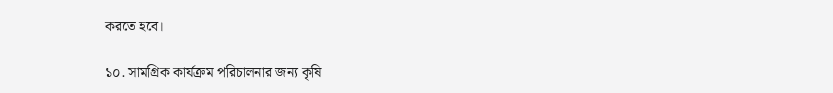করতে হবে।

১০. সামগ্রিক কার্যক্রম পরিচালনার জন্য কৃষি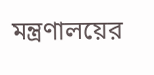মন্ত্রণালয়ের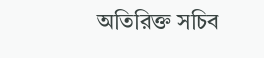অতিরিক্ত সচিব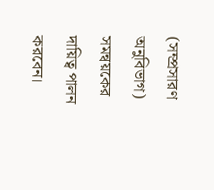(সম্প্রসারণ অনুবিভাগ) সমন্বয়কের দায়িত্ব পালন করবেন।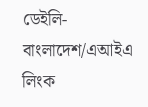ডেইলি-বাংলাদেশ/এআইএ
লিংক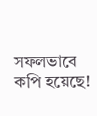সফলভাবে কপি হয়েছে!